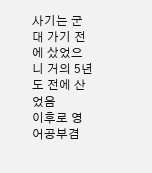사기는 군대 가기 전에 샀었으니 거의 5년도 전에 산었음
이후로 영어공부겸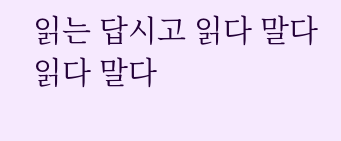읽는 답시고 읽다 말다 읽다 말다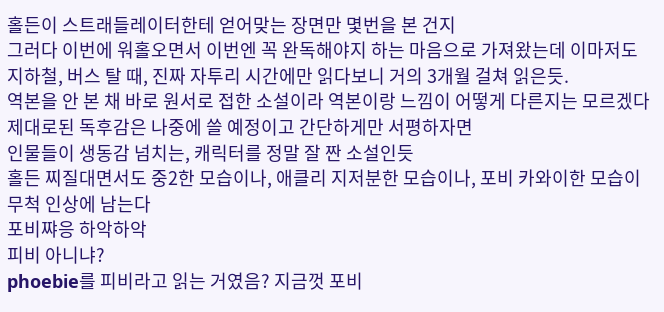홀든이 스트래들레이터한테 얻어맞는 장면만 몇번을 본 건지
그러다 이번에 워홀오면서 이번엔 꼭 완독해야지 하는 마음으로 가져왔는데 이마저도 지하철, 버스 탈 때, 진짜 자투리 시간에만 읽다보니 거의 3개월 걸쳐 읽은듯.
역본을 안 본 채 바로 원서로 접한 소설이라 역본이랑 느낌이 어떻게 다른지는 모르겠다
제대로된 독후감은 나중에 쓸 예정이고 간단하게만 서평하자면
인물들이 생동감 넘치는, 캐릭터를 정말 잘 짠 소설인듯
홀든 찌질대면서도 중2한 모습이나, 애클리 지저분한 모습이나, 포비 카와이한 모습이 무척 인상에 남는다
포비쨔응 하악하악
피비 아니냐?
phoebie를 피비라고 읽는 거였음? 지금껏 포비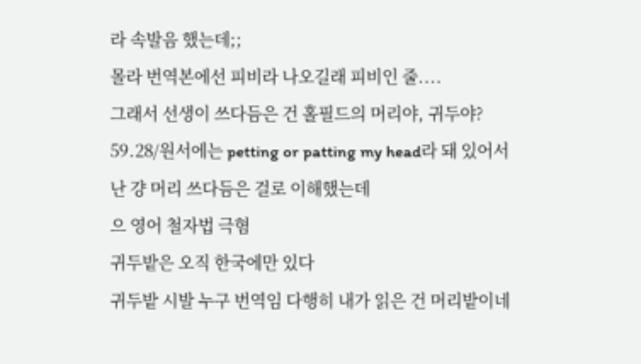라 속발음 했는데;;
몰라 번역본에선 피비라 나오길래 피비인 줄....
그래서 선생이 쓰다듬은 건 홀필드의 머리야, 귀두야?
59.28/원서에는 petting or patting my head라 돼 있어서 난 걍 머리 쓰다듬은 걸로 이해했는데
으 영어 철자법 극혐
귀두밭은 오직 한국에만 있다
귀두밭 시발 누구 번역임 다행히 내가 읽은 건 머리밭이네